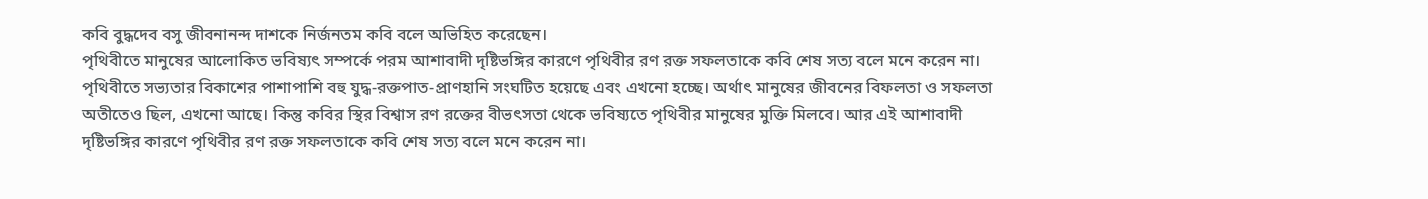কবি বুদ্ধদেব বসু জীবনানন্দ দাশকে নির্জনতম কবি বলে অভিহিত করেছেন।
পৃথিবীতে মানুষের আলোকিত ভবিষ্যৎ সম্পর্কে পরম আশাবাদী দৃষ্টিভঙ্গির কারণে পৃথিবীর রণ রক্ত সফলতাকে কবি শেষ সত্য বলে মনে করেন না।
পৃথিবীতে সভ্যতার বিকাশের পাশাপাশি বহু যুদ্ধ-রক্তপাত-প্রাণহানি সংঘটিত হয়েছে এবং এখনো হচ্ছে। অর্থাৎ মানুষের জীবনের বিফলতা ও সফলতা অতীতেও ছিল, এখনো আছে। কিন্তু কবির স্থির বিশ্বাস রণ রক্তের বীভৎসতা থেকে ভবিষ্যতে পৃথিবীর মানুষের মুক্তি মিলবে। আর এই আশাবাদী দৃষ্টিভঙ্গির কারণে পৃথিবীর রণ রক্ত সফলতাকে কবি শেষ সত্য বলে মনে করেন না।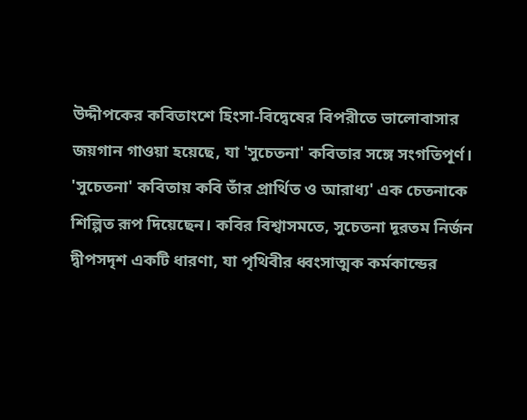উদ্দীপকের কবিতাংশে হিংসা-বিদ্বেষের বিপরীতে ভালোবাসার জয়গান গাওয়া হয়েছে, যা 'সুচেতনা' কবিতার সঙ্গে সংগতিপূর্ণ।
'সুচেতনা' কবিতায় কবি তাঁর প্রার্থিত ও আরাধ্য' এক চেতনাকে শিল্পিত রূপ দিয়েছেন। কবির বিশ্বাসমতে, সুচেতনা দূরতম নির্জন দ্বীপসদৃশ একটি ধারণা, যা পৃথিবীর ধ্বংসাত্মক কর্মকান্ডের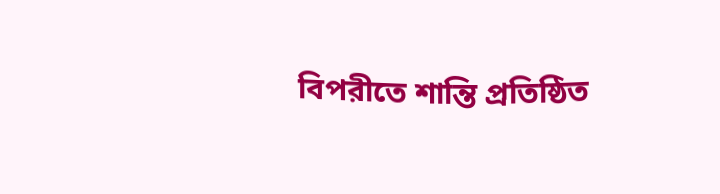বিপরীতে শান্তি প্রতিষ্ঠিত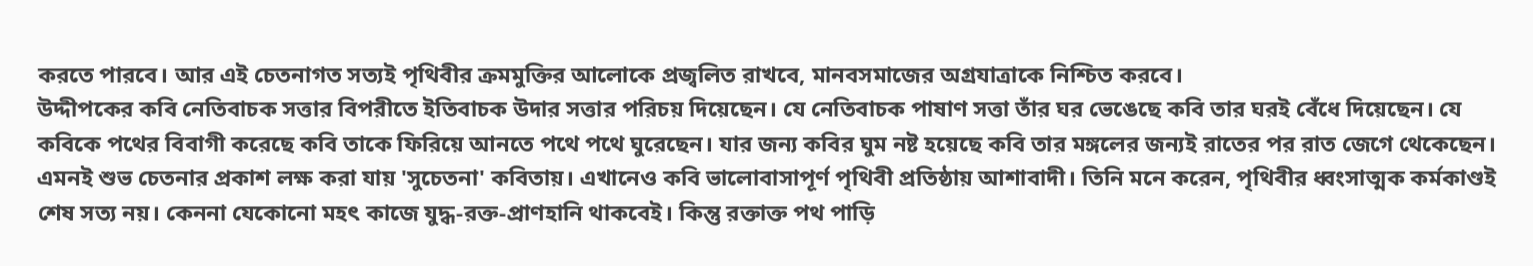করতে পারবে। আর এই চেতনাগত সত্যই পৃথিবীর ক্রমমুক্তির আলোকে প্রজ্বলিত রাখবে, মানবসমাজের অগ্রযাত্রাকে নিশ্চিত করবে।
উদ্দীপকের কবি নেতিবাচক সত্তার বিপরীতে ইতিবাচক উদার সত্তার পরিচয় দিয়েছেন। যে নেতিবাচক পাষাণ সত্তা তাঁর ঘর ভেঙেছে কবি তার ঘরই বেঁধে দিয়েছেন। যে কবিকে পথের বিবাগী করেছে কবি তাকে ফিরিয়ে আনতে পথে পথে ঘুরেছেন। যার জন্য কবির ঘুম নষ্ট হয়েছে কবি তার মঙ্গলের জন্যই রাতের পর রাত জেগে থেকেছেন। এমনই শুভ চেতনার প্রকাশ লক্ষ করা যায় 'সুচেতনা' কবিতায়। এখানেও কবি ভালোবাসাপূর্ণ পৃথিবী প্রতিষ্ঠায় আশাবাদী। তিনি মনে করেন, পৃথিবীর ধ্বংসাত্মক কর্মকাণ্ডই শেষ সত্য নয়। কেননা যেকোনো মহৎ কাজে যুদ্ধ-রক্ত-প্রাণহানি থাকবেই। কিন্তু রক্তাক্ত পথ পাড়ি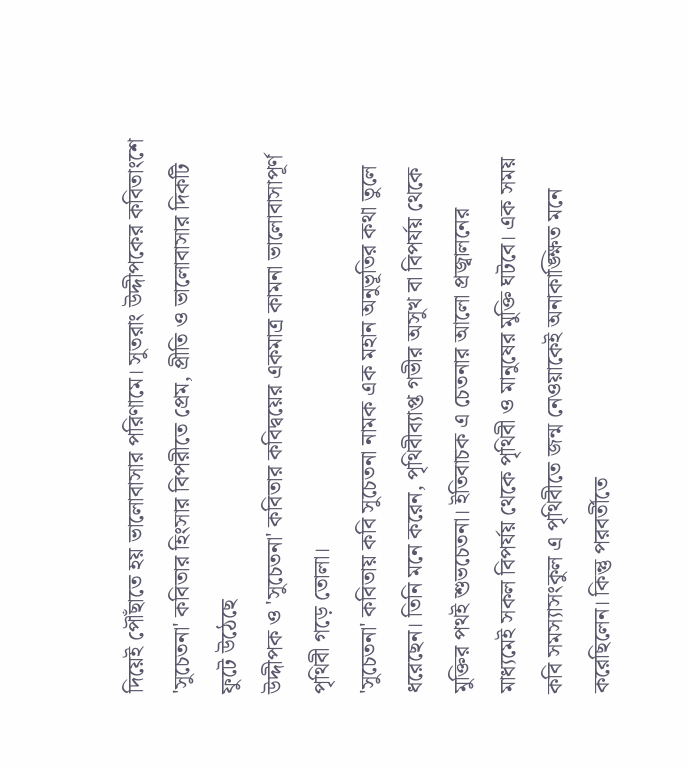দিয়েই পৌঁছাতে হয় ভালোবাসার পরিণামে। সুতরাং উদ্দীপকের কবিতাংশে 'সুচেতনা' কবিতার হিংসার বিপরীতে প্রেম, প্রীতি ও ভালোবাসার দিকটি ফুটে উঠেছে
উদ্দীপক ও 'সুচেতনা' কবিতার কবিদ্বয়ের একমাত্র কামনা ভালোবাসাপূর্ণ পৃথিবী গড়ে তোলা।
'সুচেতনা' কবিতায় কবি সুচেতনা নামক এক মহান অনুভূতির কথা তুলে ধরেছেন। তিনি মনে করেন, পৃথিবীব্যাপ্ত গভীর অসুখ বা বিপর্যয় থেকে মুক্তির পথই শুভচেতনা। ইতিবাচক এ চেতনার আলো প্রজ্বালনের মাধ্যমেই সকল বিপর্যয় থেকে পৃথিবী ও মানুষের মুক্তি ঘটবে। এক সময় কবি সমস্যাসংকুল এ পৃথিবীতে জন্ম নেওয়াকেই অনাকাঙ্ক্ষিত মনে করেছিলেন। কিন্তু পরবর্তীতে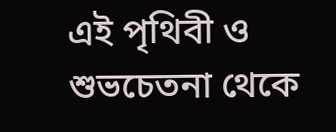এই পৃথিবী ও শুভচেতনা থেকে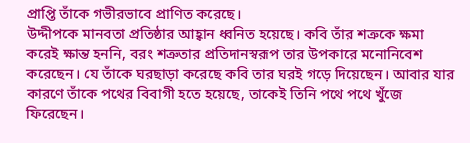প্রাপ্তি তাঁকে গভীরভাবে প্রাণিত করেছে।
উদ্দীপকে মানবতা প্রতিষ্ঠার আহ্বান ধ্বনিত হয়েছে। কবি তাঁর শত্রুকে ক্ষমা করেই ক্ষান্ত হননি, বরং শত্রুতার প্রতিদানস্বরূপ তার উপকারে মনোনিবেশ করেছেন। যে তাঁকে ঘরছাড়া করেছে কবি তার ঘরই গড়ে দিয়েছেন। আবার যার কারণে তাঁকে পথের বিবাগী হতে হয়েছে, তাকেই তিনি পথে পথে খুঁজে ফিরেছেন।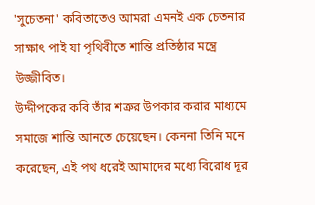'সুচেতনা' কবিতাতেও আমরা এমনই এক চেতনার সাক্ষাৎ পাই যা পৃথিবীতে শান্তি প্রতিষ্ঠার মন্ত্রে উজ্জীবিত।
উদ্দীপকের কবি তাঁর শত্রুর উপকার করার মাধ্যমে সমাজে শান্তি আনতে চেয়েছেন। কেননা তিনি মনে করেছেন, এই পথ ধরেই আমাদের মধ্যে বিরোধ দূর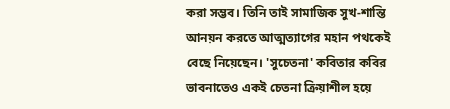করা সম্ভব। তিনি তাই সামাজিক সুখ-শান্তি আনয়ন করতে আত্মত্যাগের মহান পথকেই বেছে নিয়েছেন। 'সুচেতনা' কবিতার কবির ভাবনাতেও একই চেতনা ক্রিয়াশীল হয়ে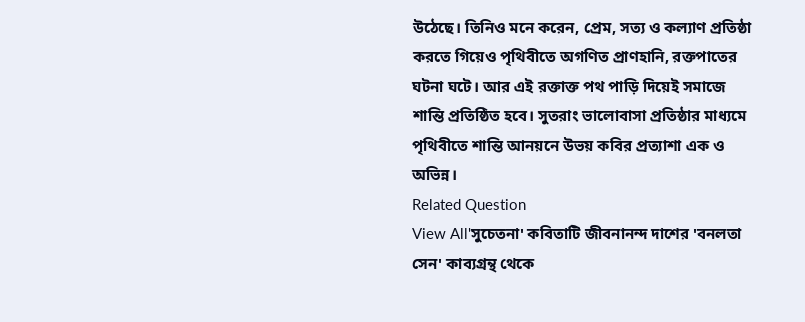উঠেছে। তিনিও মনে করেন, প্রেম, সত্য ও কল্যাণ প্রতিষ্ঠা করতে গিয়েও পৃথিবীতে অগণিত প্রাণহানি, রক্তপাতের ঘটনা ঘটে। আর এই রক্তাক্ত পথ পাড়ি দিয়েই সমাজে শান্তি প্রতিষ্ঠিত হবে। সুতরাং ভালোবাসা প্রতিষ্ঠার মাধ্যমে পৃথিবীতে শান্তি আনয়নে উভয় কবির প্রত্যাশা এক ও অভিন্ন।
Related Question
View All'সুচেতনা' কবিতাটি জীবনানন্দ দাশের 'বনলতা সেন' কাব্যগ্রন্থ থেকে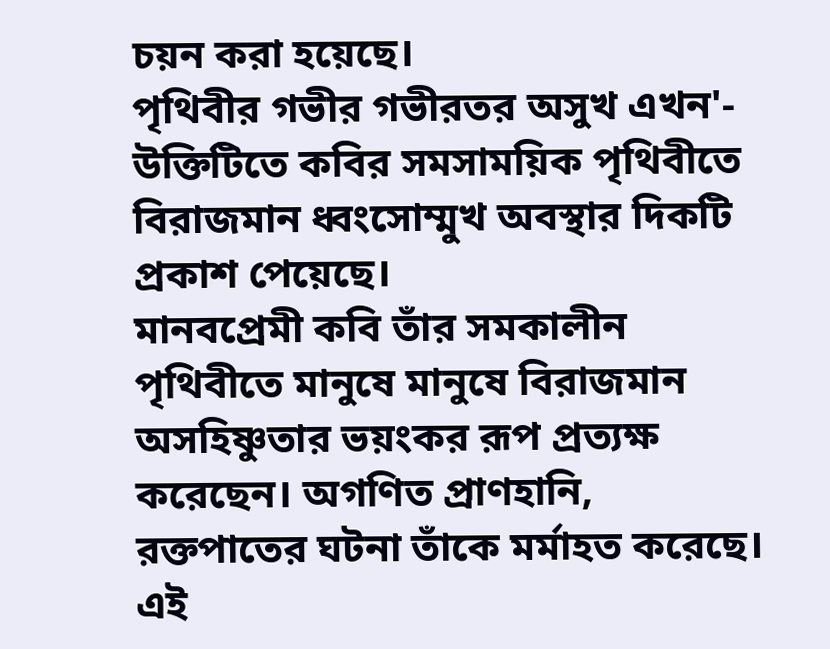চয়ন করা হয়েছে।
পৃথিবীর গভীর গভীরতর অসুখ এখন'- উক্তিটিতে কবির সমসাময়িক পৃথিবীতে বিরাজমান ধ্বংসোম্মুখ অবস্থার দিকটি প্রকাশ পেয়েছে।
মানবপ্রেমী কবি তাঁর সমকালীন পৃথিবীতে মানুষে মানুষে বিরাজমান অসহিষ্ণুতার ভয়ংকর রূপ প্রত্যক্ষ করেছেন। অগণিত প্রাণহানি, রক্তপাতের ঘটনা তাঁকে মর্মাহত করেছে। এই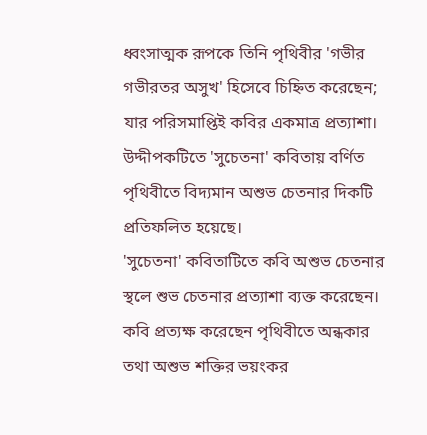ধ্বংসাত্মক রূপকে তিনি পৃথিবীর 'গভীর গভীরতর অসুখ' হিসেবে চিহ্নিত করেছেন; যার পরিসমাপ্তিই কবির একমাত্র প্রত্যাশা।
উদ্দীপকটিতে 'সুচেতনা' কবিতায় বর্ণিত পৃথিবীতে বিদ্যমান অশুভ চেতনার দিকটি প্রতিফলিত হয়েছে।
'সুচেতনা' কবিতাটিতে কবি অশুভ চেতনার স্থলে শুভ চেতনার প্রত্যাশা ব্যক্ত করেছেন। কবি প্রত্যক্ষ করেছেন পৃথিবীতে অন্ধকার তথা অশুভ শক্তির ভয়ংকর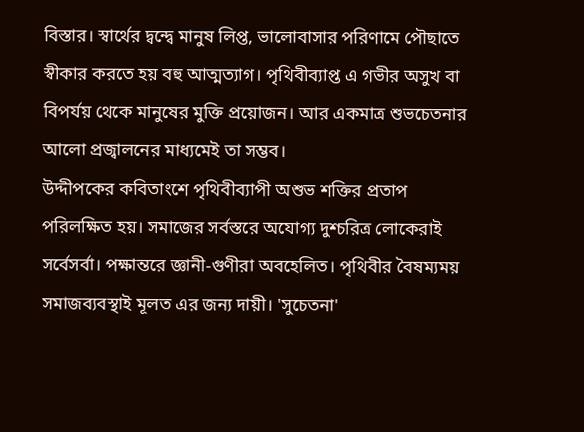বিস্তার। স্বার্থের দ্বন্দ্বে মানুষ লিপ্ত, ভালোবাসার পরিণামে পৌছাতে স্বীকার করতে হয় বহু আত্মত্যাগ। পৃথিবীব্যাপ্ত এ গভীর অসুখ বা বিপর্যয় থেকে মানুষের মুক্তি প্রয়োজন। আর একমাত্র শুভচেতনার আলো প্রজ্বালনের মাধ্যমেই তা সম্ভব।
উদ্দীপকের কবিতাংশে পৃথিবীব্যাপী অশুভ শক্তির প্রতাপ পরিলক্ষিত হয়। সমাজের সর্বস্তরে অযোগ্য দুশ্চরিত্র লোকেরাই সর্বেসর্বা। পক্ষান্তরে জ্ঞানী-গুণীরা অবহেলিত। পৃথিবীর বৈষম্যময় সমাজব্যবস্থাই মূলত এর জন্য দায়ী। 'সুচেতনা'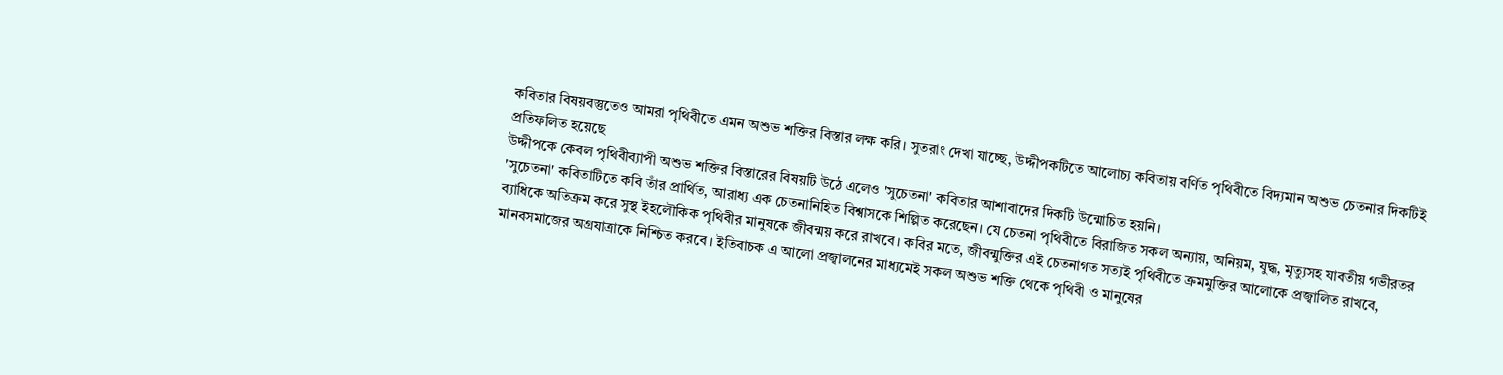কবিতার বিষয়বস্তুতেও আমরা পৃথিবীতে এমন অশুভ শক্তির বিস্তার লক্ষ করি। সুতরাং দেখা যাচ্ছে, উদ্দীপকটিতে আলোচ্য কবিতায় বর্ণিত পৃথিবীতে বিদ্যমান অশুভ চেতনার দিকটিই প্রতিফলিত হয়েছে
উদ্দীপকে কেবল পৃথিবীব্যাপী অশুভ শক্তির বিস্তারের বিষয়টি উঠে এলেও 'সুচেতনা' কবিতার আশাবাদের দিকটি উন্মোচিত হয়নি।
'সুচেতনা' কবিতাটিতে কবি তাঁর প্রার্থিত, আরাধ্য এক চেতনানিহিত বিশ্বাসকে শিল্পিত করেছেন। যে চেতনা পৃথিবীতে বিরাজিত সকল অন্যায়, অনিয়ম, যুদ্ধ, মৃত্যুসহ যাবতীয় গভীরতর ব্যাধিকে অতিক্রম করে সুস্থ ইহলৌকিক পৃথিবীর মানুষকে জীবন্ময় করে রাখবে। কবির মতে, জীবন্মুক্তির এই চেতনাগত সত্যই পৃথিবীতে ক্রমমুক্তির আলোকে প্রজ্বালিত রাখবে, মানবসমাজের অগ্রযাত্রাকে নিশ্চিত করবে। ইতিবাচক এ আলো প্রজ্বালনের মাধ্যমেই সকল অশুভ শক্তি থেকে পৃথিবী ও মানুষের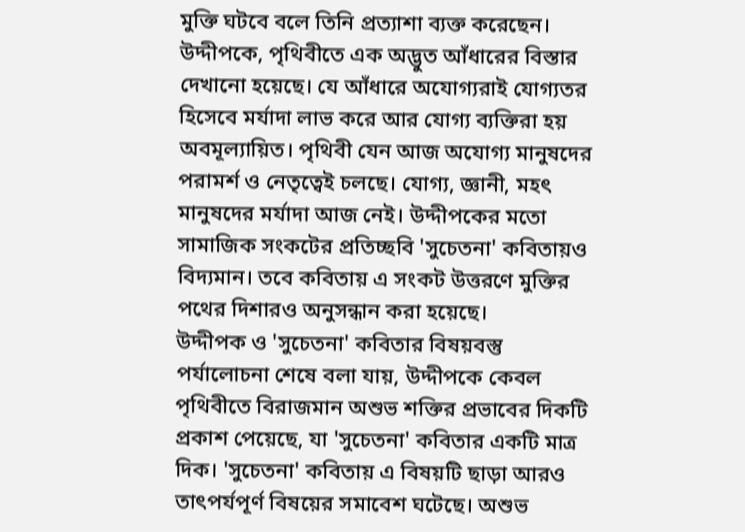মুক্তি ঘটবে বলে তিনি প্রত্যাশা ব্যক্ত করেছেন।
উদ্দীপকে, পৃথিবীতে এক অদ্ভুত আঁধারের বিস্তার দেখানো হয়েছে। যে আঁধারে অযোগ্যরাই যোগ্যতর হিসেবে মর্যাদা লাভ করে আর যোগ্য ব্যক্তিরা হয় অবমূল্যায়িত। পৃথিবী যেন আজ অযোগ্য মানুষদের পরামর্শ ও নেতৃত্বেই চলছে। যোগ্য, জ্ঞানী, মহৎ মানুষদের মর্যাদা আজ নেই। উদ্দীপকের মতো সামাজিক সংকটের প্রতিচ্ছবি 'সুচেতনা' কবিতায়ও বিদ্যমান। তবে কবিতায় এ সংকট উত্তরণে মুক্তির পথের দিশারও অনুসন্ধান করা হয়েছে।
উদ্দীপক ও 'সুচেতনা' কবিতার বিষয়বস্তু পর্যালোচনা শেষে বলা যায়, উদ্দীপকে কেবল পৃথিবীতে বিরাজমান অশুভ শক্তির প্রভাবের দিকটি প্রকাশ পেয়েছে, যা 'সুচেতনা' কবিতার একটি মাত্র দিক। 'সুচেতনা' কবিতায় এ বিষয়টি ছাড়া আরও তাৎপর্যপূর্ণ বিষয়ের সমাবেশ ঘটেছে। অশুভ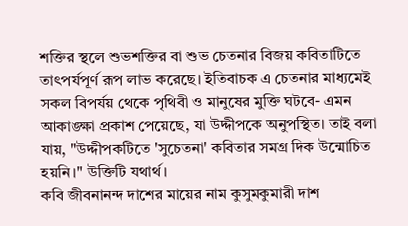শক্তির স্থলে শুভশক্তির বা শুভ চেতনার বিজয় কবিতাটিতে তাৎপর্যপূর্ণ রূপ লাভ করেছে। ইতিবাচক এ চেতনার মাধ্যমেই সকল বিপর্যয় থেকে পৃথিবী ও মানুষের মুক্তি ঘটবে- এমন আকাঙ্ক্ষা প্রকাশ পেয়েছে, যা উদ্দীপকে অনুপস্থিত। তাই বলা যায়, "উদ্দীপকটিতে 'সুচেতনা' কবিতার সমগ্র দিক উন্মোচিত হয়নি।" উক্তিটি যথার্থ।
কবি জীবনানন্দ দাশের মায়ের নাম কুসুমকুমারী দাশ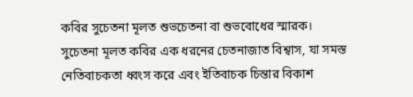কবির সুচেতনা মূলত শুভচেতনা বা শুভবোধের স্মারক।
সুচেতনা মূলত কবির এক ধরনের চেতনাজাত বিশ্বাস, যা সমস্ত নেতিবাচকতা ধ্বংস করে এবং ইতিবাচক চিন্তার বিকাশ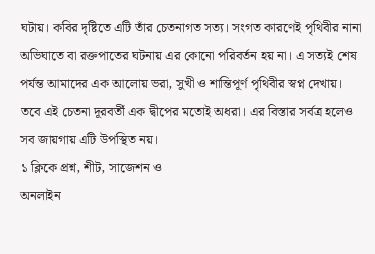ঘটায়। কবির দৃষ্টিতে এটি তাঁর চেতনাগত সত্য। সংগত কারণেই পৃথিবীর নানা অভিঘাতে বা রক্তপাতের ঘটনায় এর কোনো পরিবর্তন হয় না। এ সত্যই শেষ পর্যন্ত আমাদের এক আলোয় ভরা, সুখী ও শান্তিপূর্ণ পৃথিবীর স্বপ্ন দেখায়। তবে এই চেতনা দূরবর্তী এক দ্বীপের মতোই অধরা। এর বিস্তার সর্বত্র হলেও সব জায়গায় এটি উপস্থিত নয়।
১ ক্লিকে প্রশ্ন, শীট, সাজেশন ও
অনলাইন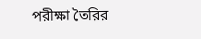পরীক্ষা তৈরির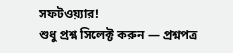সফটওয়্যার!
শুধু প্রশ্ন সিলেক্ট করুন — প্রশ্নপত্র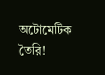অটোমেটিক তৈরি!